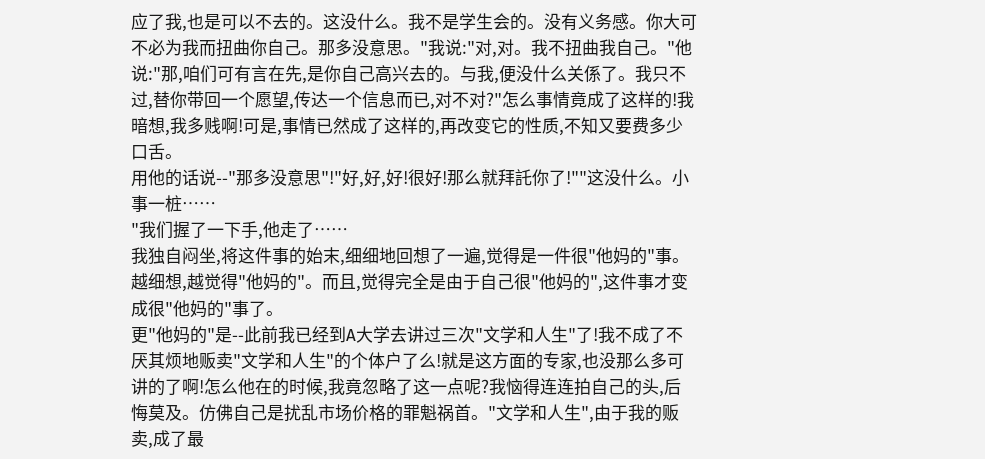应了我,也是可以不去的。这没什么。我不是学生会的。没有义务感。你大可不必为我而扭曲你自己。那多没意思。"我说:"对,对。我不扭曲我自己。"他说:"那,咱们可有言在先,是你自己高兴去的。与我,便没什么关係了。我只不过,替你带回一个愿望,传达一个信息而已,对不对?"怎么事情竟成了这样的!我暗想,我多贱啊!可是,事情已然成了这样的,再改变它的性质,不知又要费多少口舌。
用他的话说--"那多没意思"!"好,好,好!很好!那么就拜託你了!""这没什么。小事一桩……
"我们握了一下手,他走了……
我独自闷坐,将这件事的始末,细细地回想了一遍,觉得是一件很"他妈的"事。越细想,越觉得"他妈的"。而且,觉得完全是由于自己很"他妈的",这件事才变成很"他妈的"事了。
更"他妈的"是--此前我已经到A大学去讲过三次"文学和人生"了!我不成了不厌其烦地贩卖"文学和人生"的个体户了么!就是这方面的专家,也没那么多可讲的了啊!怎么他在的时候,我竟忽略了这一点呢?我恼得连连拍自己的头,后悔莫及。仿佛自己是扰乱市场价格的罪魁祸首。"文学和人生",由于我的贩卖,成了最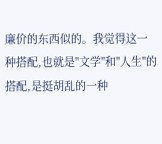廉价的东西似的。我觉得这一种搭配,也就是"文学"和"人生"的搭配,是挺胡乱的一种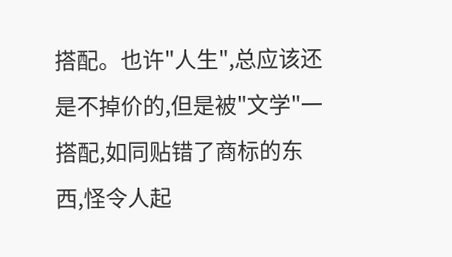搭配。也许"人生",总应该还是不掉价的,但是被"文学"一搭配,如同贴错了商标的东西,怪令人起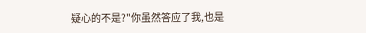疑心的不是?"你虽然答应了我,也是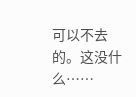可以不去的。这没什么……